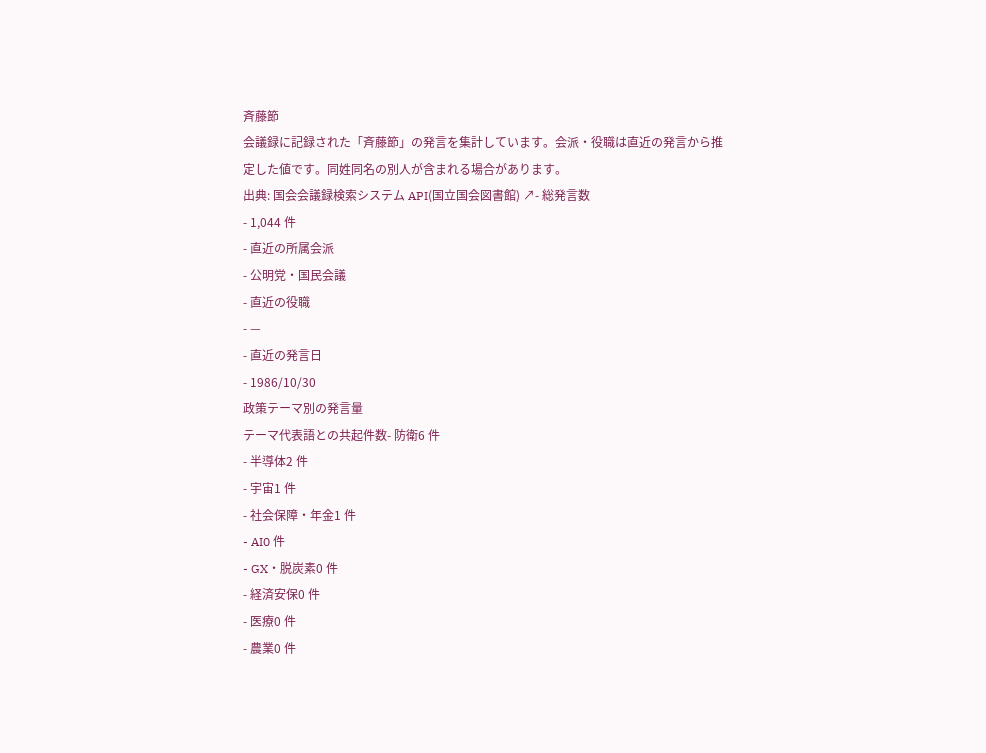斉藤節
会議録に記録された「斉藤節」の発言を集計しています。会派・役職は直近の発言から推定した値です。同姓同名の別人が含まれる場合があります。
出典: 国会会議録検索システム API(国立国会図書館) ↗- 総発言数
- 1,044 件
- 直近の所属会派
- 公明党・国民会議
- 直近の役職
- —
- 直近の発言日
- 1986/10/30
政策テーマ別の発言量
テーマ代表語との共起件数- 防衛6 件
- 半導体2 件
- 宇宙1 件
- 社会保障・年金1 件
- AI0 件
- GX・脱炭素0 件
- 経済安保0 件
- 医療0 件
- 農業0 件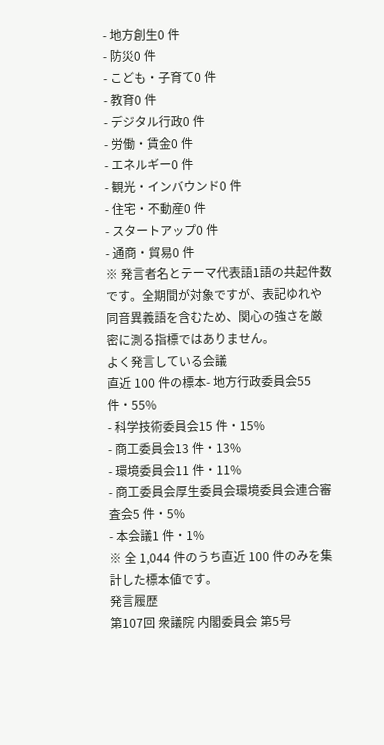- 地方創生0 件
- 防災0 件
- こども・子育て0 件
- 教育0 件
- デジタル行政0 件
- 労働・賃金0 件
- エネルギー0 件
- 観光・インバウンド0 件
- 住宅・不動産0 件
- スタートアップ0 件
- 通商・貿易0 件
※ 発言者名とテーマ代表語1語の共起件数です。全期間が対象ですが、表記ゆれや 同音異義語を含むため、関心の強さを厳密に測る指標ではありません。
よく発言している会議
直近 100 件の標本- 地方行政委員会55 件・55%
- 科学技術委員会15 件・15%
- 商工委員会13 件・13%
- 環境委員会11 件・11%
- 商工委員会厚生委員会環境委員会連合審査会5 件・5%
- 本会議1 件・1%
※ 全 1,044 件のうち直近 100 件のみを集計した標本値です。
発言履歴
第107回 衆議院 内閣委員会 第5号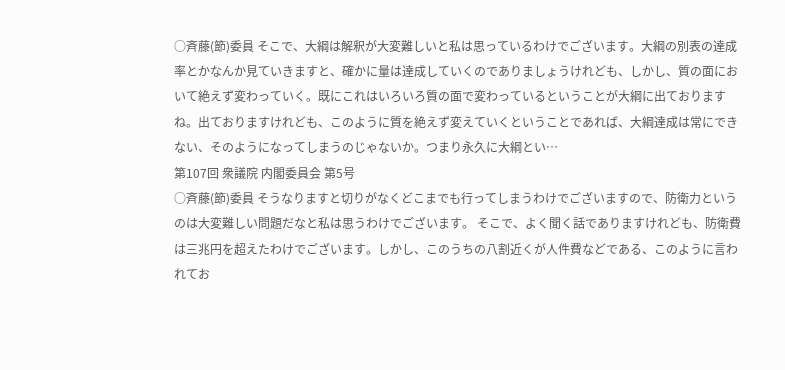○斉藤(節)委員 そこで、大綱は解釈が大変難しいと私は思っているわけでございます。大綱の別表の達成率とかなんか見ていきますと、確かに量は達成していくのでありましょうけれども、しかし、質の面において絶えず変わっていく。既にこれはいろいろ質の面で変わっているということが大綱に出ておりますね。出ておりますけれども、このように質を絶えず変えていくということであれば、大綱達成は常にできない、そのようになってしまうのじゃないか。つまり永久に大綱とい…
第107回 衆議院 内閣委員会 第5号
○斉藤(節)委員 そうなりますと切りがなくどこまでも行ってしまうわけでございますので、防衛力というのは大変難しい問題だなと私は思うわけでございます。 そこで、よく聞く話でありますけれども、防衛費は三兆円を超えたわけでございます。しかし、このうちの八割近くが人件費などである、このように言われてお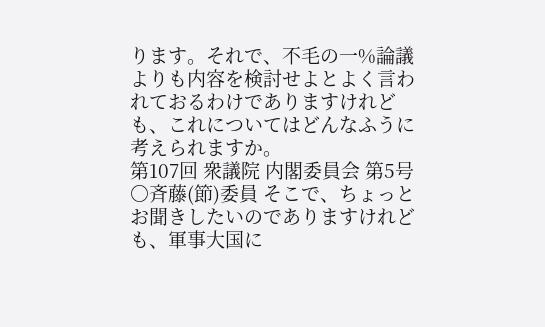ります。それで、不毛の一%論議よりも内容を検討せよとよく言われておるわけでありますけれども、これについてはどんなふうに考えられますか。
第107回 衆議院 内閣委員会 第5号
○斉藤(節)委員 そこで、ちょっとお聞きしたいのでありますけれども、軍事大国に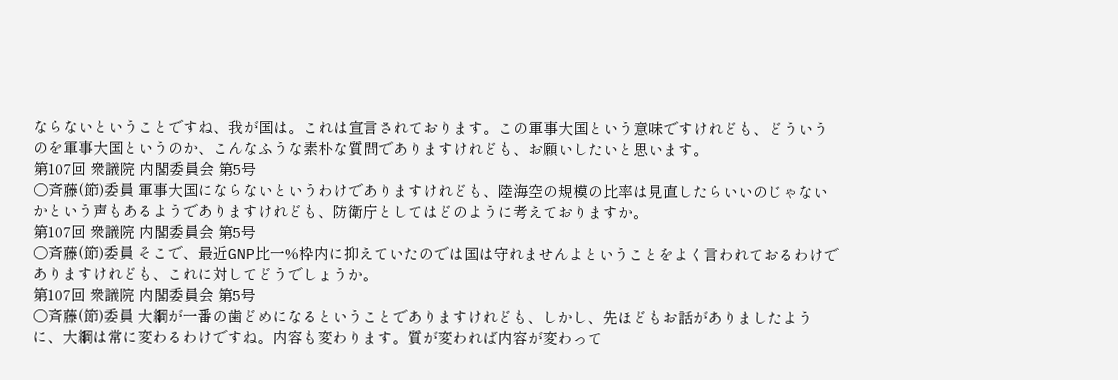ならないということですね、我が国は。これは宣言されております。この軍事大国という意味ですけれども、どういうのを軍事大国というのか、こんなふうな素朴な質問でありますけれども、お願いしたいと思います。
第107回 衆議院 内閣委員会 第5号
○斉藤(節)委員 軍事大国にならないというわけでありますけれども、陸海空の規模の比率は見直したらいいのじゃないかという声もあるようでありますけれども、防衛庁としてはどのように考えておりますか。
第107回 衆議院 内閣委員会 第5号
○斉藤(節)委員 そこで、最近GNP比一%枠内に抑えていたのでは国は守れませんよということをよく言われておるわけでありますけれども、これに対してどうでしょうか。
第107回 衆議院 内閣委員会 第5号
○斉藤(節)委員 大綱が一番の歯どめになるということでありますけれども、しかし、先ほどもお話がありましたように、大綱は常に変わるわけですね。内容も変わります。質が変われば内容が変わって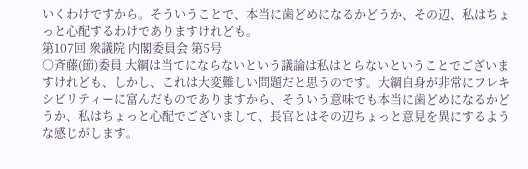いくわけですから。そういうことで、本当に歯どめになるかどうか、その辺、私はちょっと心配するわけでありますけれども。
第107回 衆議院 内閣委員会 第5号
○斉藤(節)委員 大綱は当てにならないという議論は私はとらないということでございますけれども、しかし、これは大変難しい問題だと思うのです。大綱自身が非常にフレキシビリティーに富んだものでありますから、そういう意味でも本当に歯どめになるかどうか、私はちょっと心配でございまして、長官とはその辺ちょっと意見を異にするような感じがします。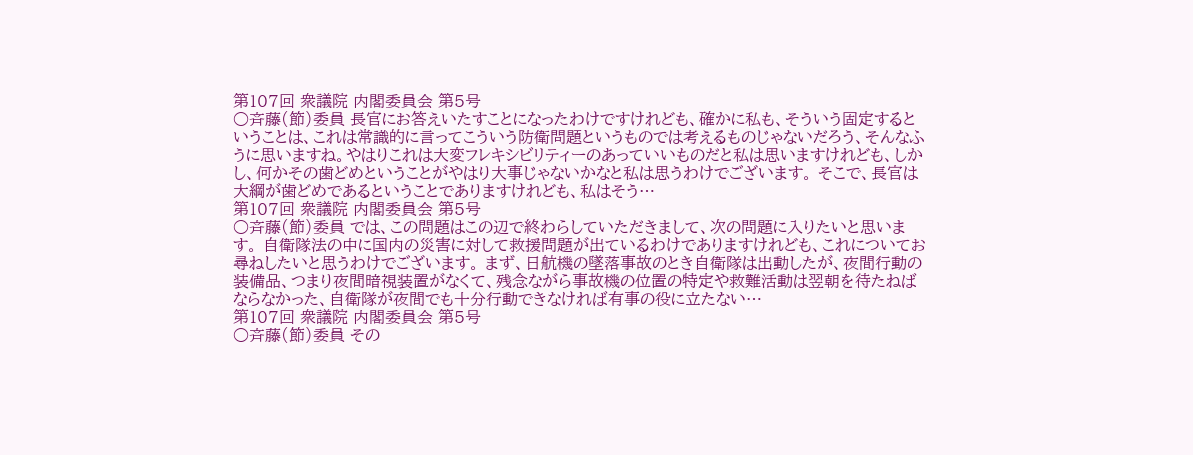第107回 衆議院 内閣委員会 第5号
○斉藤(節)委員 長官にお答えいたすことになったわけですけれども、確かに私も、そういう固定するということは、これは常識的に言ってこういう防衛問題というものでは考えるものじゃないだろう、そんなふうに思いますね。やはりこれは大変フレキシビリティーのあっていいものだと私は思いますけれども、しかし、何かその歯どめということがやはり大事じゃないかなと私は思うわけでございます。 そこで、長官は大綱が歯どめであるということでありますけれども、私はそう…
第107回 衆議院 内閣委員会 第5号
○斉藤(節)委員 では、この問題はこの辺で終わらしていただきまして、次の問題に入りたいと思います。 自衛隊法の中に国内の災害に対して救援問題が出ているわけでありますけれども、これについてお尋ねしたいと思うわけでございます。 まず、日航機の墜落事故のとき自衛隊は出動したが、夜間行動の装備品、つまり夜間暗視装置がなくて、残念ながら事故機の位置の特定や救難活動は翌朝を待たねばならなかった、自衛隊が夜間でも十分行動できなければ有事の役に立たない…
第107回 衆議院 内閣委員会 第5号
○斉藤(節)委員 その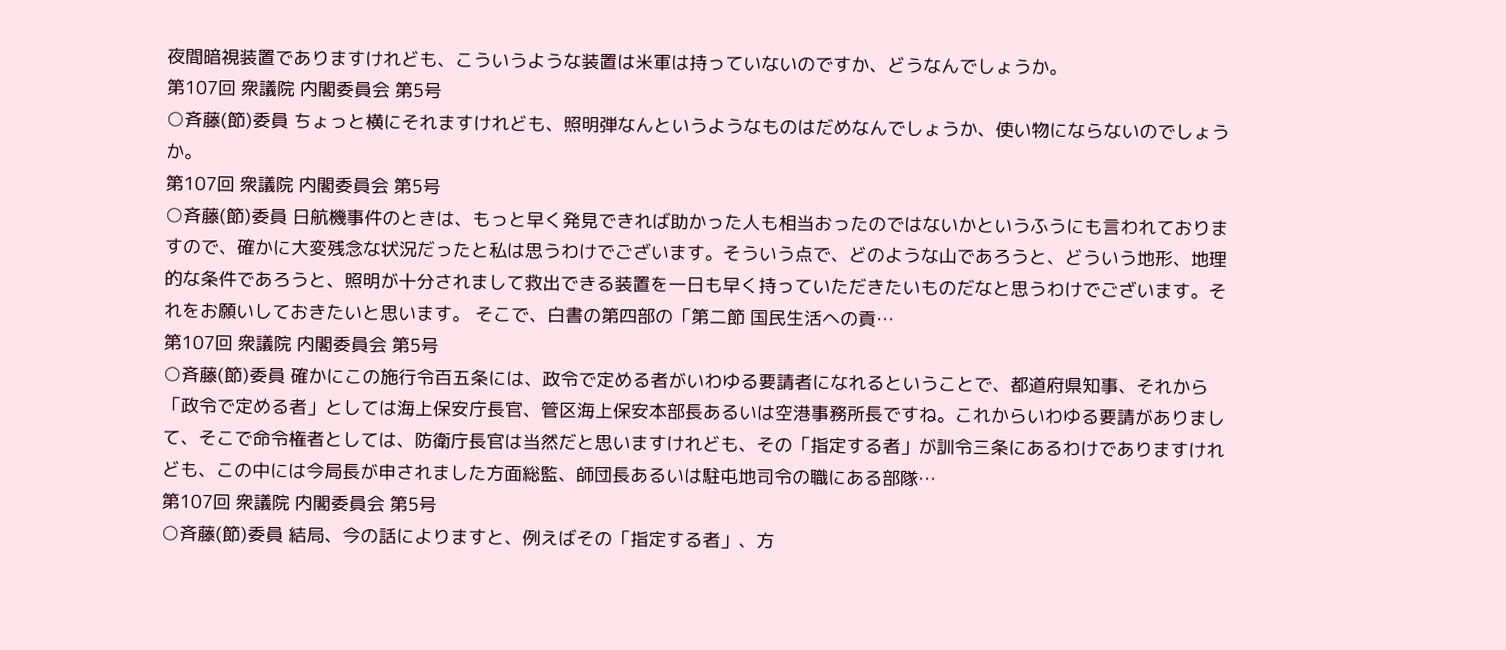夜間暗視装置でありますけれども、こういうような装置は米軍は持っていないのですか、どうなんでしょうか。
第107回 衆議院 内閣委員会 第5号
○斉藤(節)委員 ちょっと横にそれますけれども、照明弾なんというようなものはだめなんでしょうか、使い物にならないのでしょうか。
第107回 衆議院 内閣委員会 第5号
○斉藤(節)委員 日航機事件のときは、もっと早く発見できれば助かった人も相当おったのではないかというふうにも言われておりますので、確かに大変残念な状況だったと私は思うわけでございます。そういう点で、どのような山であろうと、どういう地形、地理的な条件であろうと、照明が十分されまして救出できる装置を一日も早く持っていただきたいものだなと思うわけでございます。それをお願いしておきたいと思います。 そこで、白書の第四部の「第二節 国民生活への貢…
第107回 衆議院 内閣委員会 第5号
○斉藤(節)委員 確かにこの施行令百五条には、政令で定める者がいわゆる要請者になれるということで、都道府県知事、それから「政令で定める者」としては海上保安庁長官、管区海上保安本部長あるいは空港事務所長ですね。これからいわゆる要請がありまして、そこで命令権者としては、防衛庁長官は当然だと思いますけれども、その「指定する者」が訓令三条にあるわけでありますけれども、この中には今局長が申されました方面総監、師団長あるいは駐屯地司令の職にある部隊…
第107回 衆議院 内閣委員会 第5号
○斉藤(節)委員 結局、今の話によりますと、例えばその「指定する者」、方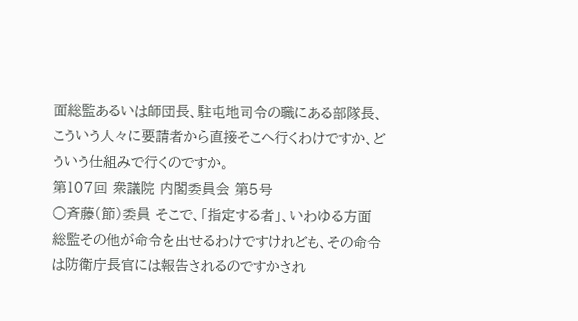面総監あるいは師団長、駐屯地司令の職にある部隊長、こういう人々に要請者から直接そこへ行くわけですか、どういう仕組みで行くのですか。
第107回 衆議院 内閣委員会 第5号
○斉藤(節)委員 そこで、「指定する者」、いわゆる方面総監その他が命令を出せるわけですけれども、その命令は防衛庁長官には報告されるのですかされ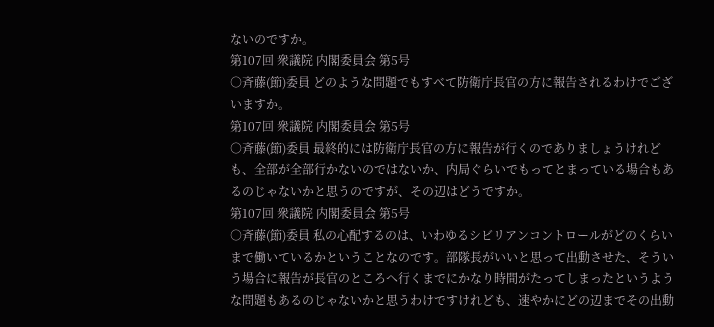ないのですか。
第107回 衆議院 内閣委員会 第5号
○斉藤(節)委員 どのような問題でもすべて防衛庁長官の方に報告されるわけでございますか。
第107回 衆議院 内閣委員会 第5号
○斉藤(節)委員 最終的には防衛庁長官の方に報告が行くのでありましょうけれども、全部が全部行かないのではないか、内局ぐらいでもってとまっている場合もあるのじゃないかと思うのですが、その辺はどうですか。
第107回 衆議院 内閣委員会 第5号
○斉藤(節)委員 私の心配するのは、いわゆるシビリアンコントロールがどのくらいまで働いているかということなのです。部隊長がいいと思って出動させた、そういう場合に報告が長官のところへ行くまでにかなり時間がたってしまったというような問題もあるのじゃないかと思うわけですけれども、速やかにどの辺までその出動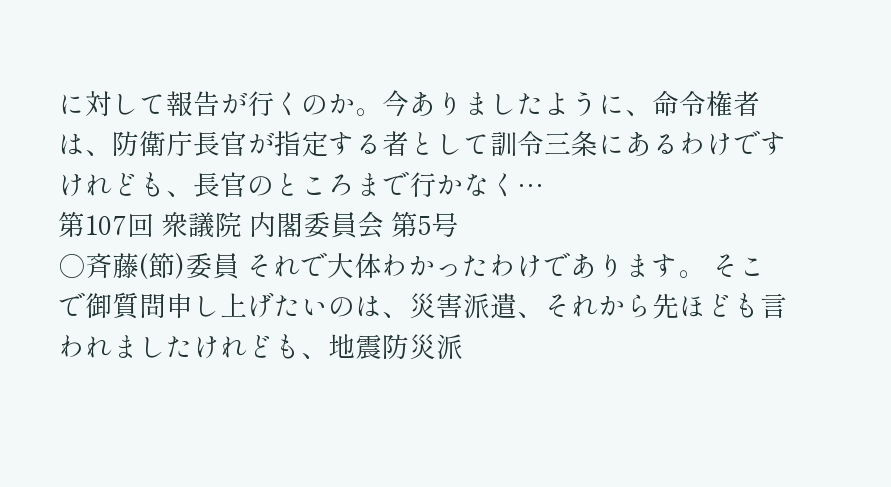に対して報告が行くのか。今ありましたように、命令権者は、防衛庁長官が指定する者として訓令三条にあるわけですけれども、長官のところまで行かなく…
第107回 衆議院 内閣委員会 第5号
○斉藤(節)委員 それで大体わかったわけであります。 そこで御質問申し上げたいのは、災害派遣、それから先ほども言われましたけれども、地震防災派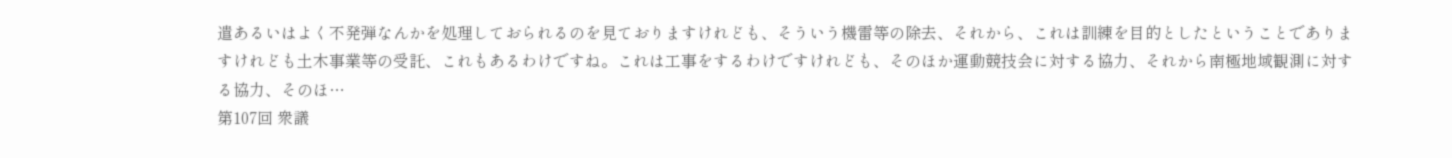遣あるいはよく不発弾なんかを処理しておられるのを見ておりますけれども、そういう機雷等の除去、それから、これは訓練を目的としたということでありますけれども土木事業等の受託、これもあるわけですね。これは工事をするわけですけれども、そのほか運動競技会に対する協力、それから南極地域観測に対する協力、そのほ…
第107回 衆議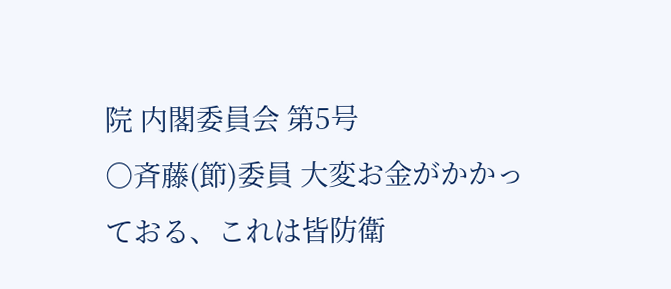院 内閣委員会 第5号
○斉藤(節)委員 大変お金がかかっておる、これは皆防衛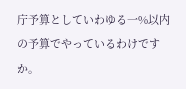庁予算としていわゆる一%以内の予算でやっているわけですか。